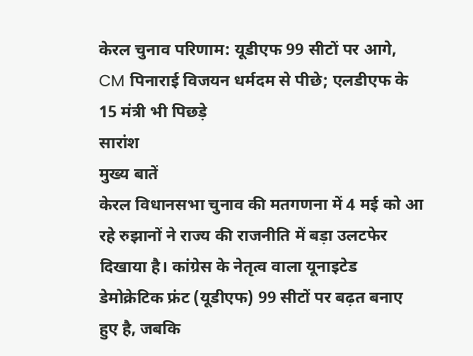केरल चुनाव परिणाम: यूडीएफ 99 सीटों पर आगे, CM पिनाराई विजयन धर्मदम से पीछे; एलडीएफ के 15 मंत्री भी पिछड़े
सारांश
मुख्य बातें
केरल विधानसभा चुनाव की मतगणना में 4 मई को आ रहे रुझानों ने राज्य की राजनीति में बड़ा उलटफेर दिखाया है। कांग्रेस के नेतृत्व वाला यूनाइटेड डेमोक्रेटिक फ्रंट (यूडीएफ) 99 सीटों पर बढ़त बनाए हुए है, जबकि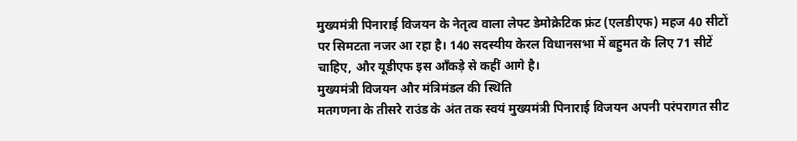मुख्यमंत्री पिनाराई विजयन के नेतृत्व वाला लेफ्ट डेमोक्रेटिक फ्रंट (एलडीएफ) महज 40 सीटों पर सिमटता नजर आ रहा है। 140 सदस्यीय केरल विधानसभा में बहुमत के लिए 71 सीटें चाहिए, और यूडीएफ इस आँकड़े से कहीं आगे है।
मुख्यमंत्री विजयन और मंत्रिमंडल की स्थिति
मतगणना के तीसरे राउंड के अंत तक स्वयं मुख्यमंत्री पिनाराई विजयन अपनी परंपरागत सीट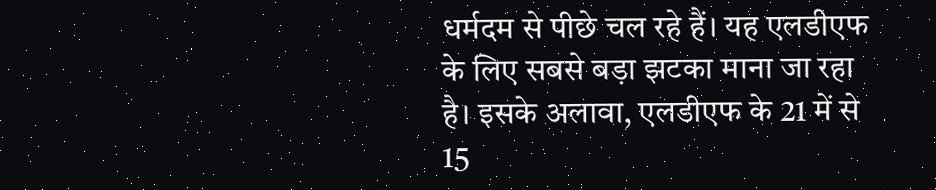धर्मदम से पीछे चल रहे हैं। यह एलडीएफ के लिए सबसे बड़ा झटका माना जा रहा है। इसके अलावा, एलडीएफ के 21 में से 15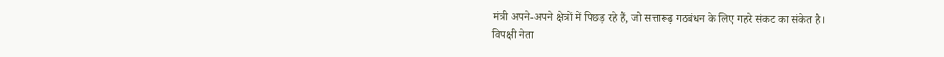मंत्री अपने-अपने क्षेत्रों में पिछड़ रहे हैं, जो सत्तारूढ़ गठबंधन के लिए गहरे संकट का संकेत है।
विपक्षी नेता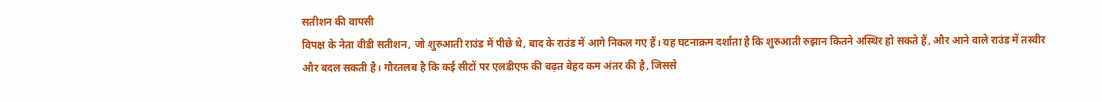सतीशन की वापसी
विपक्ष के नेता वीडी सतीशन, जो शुरुआती राउंड में पीछे थे, बाद के राउंड में आगे निकल गए हैं। यह घटनाक्रम दर्शाता है कि शुरुआती रुझान कितने अस्थिर हो सकते हैं, और आने वाले राउंड में तस्वीर और बदल सकती है। गौरतलब है कि कई सीटों पर एलडीएफ की बढ़त बेहद कम अंतर की है, जिससे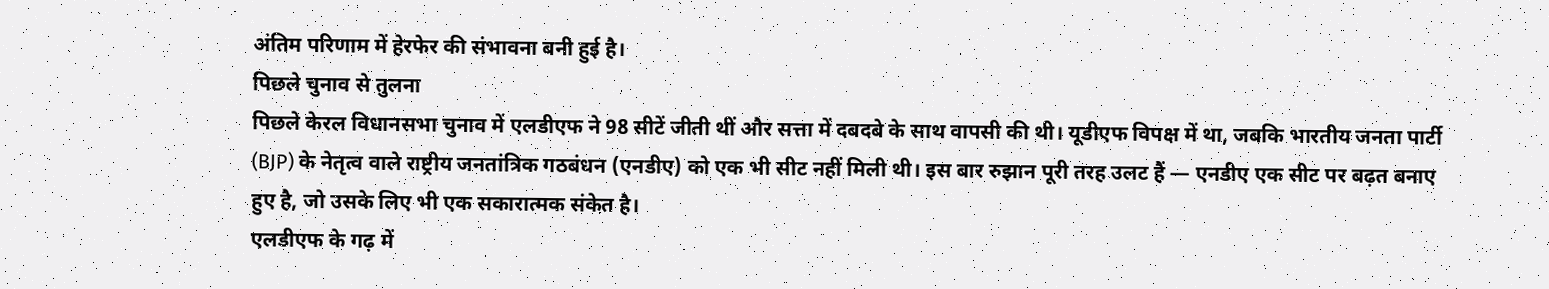अंतिम परिणाम में हेरफेर की संभावना बनी हुई है।
पिछले चुनाव से तुलना
पिछले केरल विधानसभा चुनाव में एलडीएफ ने 98 सीटें जीती थीं और सत्ता में दबदबे के साथ वापसी की थी। यूडीएफ विपक्ष में था, जबकि भारतीय जनता पार्टी (BJP) के नेतृत्व वाले राष्ट्रीय जनतांत्रिक गठबंधन (एनडीए) को एक भी सीट नहीं मिली थी। इस बार रुझान पूरी तरह उलट हैं — एनडीए एक सीट पर बढ़त बनाए हुए है, जो उसके लिए भी एक सकारात्मक संकेत है।
एलडीएफ के गढ़ में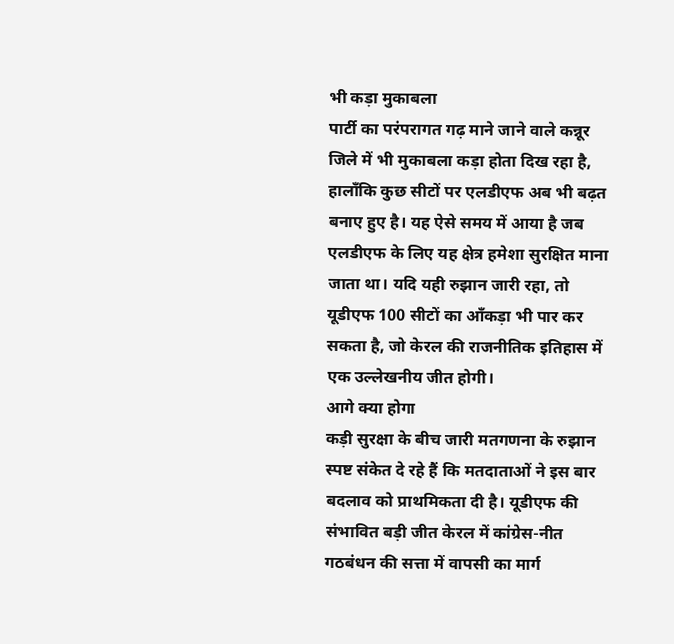भी कड़ा मुकाबला
पार्टी का परंपरागत गढ़ माने जाने वाले कन्नूर जिले में भी मुकाबला कड़ा होता दिख रहा है, हालाँकि कुछ सीटों पर एलडीएफ अब भी बढ़त बनाए हुए है। यह ऐसे समय में आया है जब एलडीएफ के लिए यह क्षेत्र हमेशा सुरक्षित माना जाता था। यदि यही रुझान जारी रहा, तो यूडीएफ 100 सीटों का आँकड़ा भी पार कर सकता है, जो केरल की राजनीतिक इतिहास में एक उल्लेखनीय जीत होगी।
आगे क्या होगा
कड़ी सुरक्षा के बीच जारी मतगणना के रुझान स्पष्ट संकेत दे रहे हैं कि मतदाताओं ने इस बार बदलाव को प्राथमिकता दी है। यूडीएफ की संभावित बड़ी जीत केरल में कांग्रेस-नीत गठबंधन की सत्ता में वापसी का मार्ग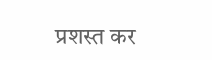प्रशस्त कर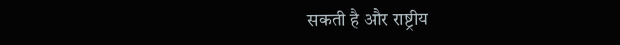सकती है और राष्ट्रीय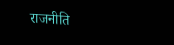राजनीति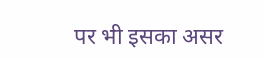पर भी इसका असर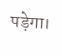पड़ेगा।